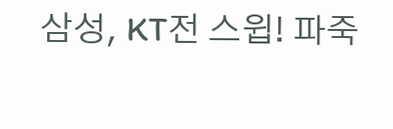삼성, KT전 스윕! 파죽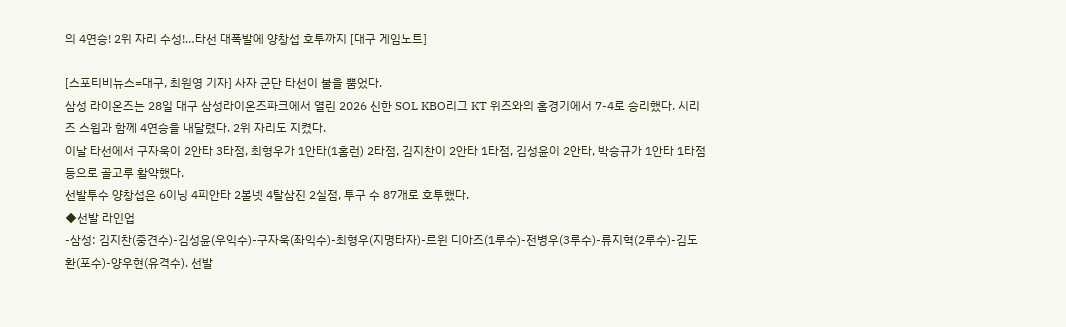의 4연승! 2위 자리 수성!…타선 대폭발에 양창섭 호투까지 [대구 게임노트]

[스포티비뉴스=대구, 최원영 기자] 사자 군단 타선이 불을 뿜었다.
삼성 라이온즈는 28일 대구 삼성라이온즈파크에서 열린 2026 신한 SOL KBO리그 KT 위즈와의 홈경기에서 7-4로 승리했다. 시리즈 스윕과 함께 4연승을 내달렸다. 2위 자리도 지켰다.
이날 타선에서 구자욱이 2안타 3타점, 최형우가 1안타(1홈런) 2타점, 김지찬이 2안타 1타점, 김성윤이 2안타, 박승규가 1안타 1타점 등으로 골고루 활약했다.
선발투수 양창섭은 6이닝 4피안타 2볼넷 4탈삼진 2실점, 투구 수 87개로 호투했다.
◆선발 라인업
-삼성: 김지찬(중견수)-김성윤(우익수)-구자욱(좌익수)-최형우(지명타자)-르윈 디아즈(1루수)-전병우(3루수)-류지혁(2루수)-김도환(포수)-양우현(유격수). 선발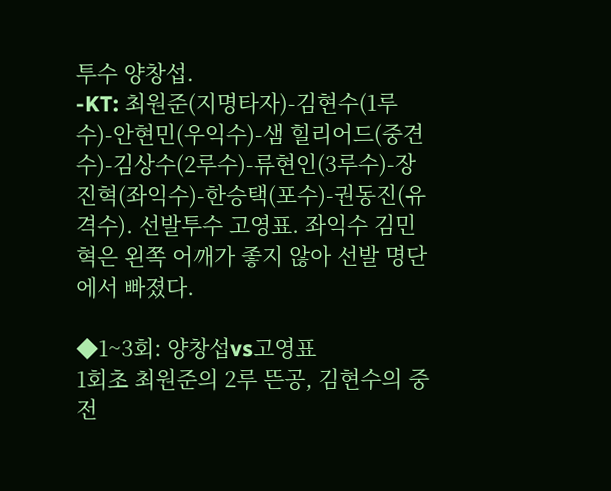투수 양창섭.
-KT: 최원준(지명타자)-김현수(1루수)-안현민(우익수)-샘 힐리어드(중견수)-김상수(2루수)-류현인(3루수)-장진혁(좌익수)-한승택(포수)-권동진(유격수). 선발투수 고영표. 좌익수 김민혁은 왼쪽 어깨가 좋지 않아 선발 명단에서 빠졌다.

◆1~3회: 양창섭vs고영표
1회초 최원준의 2루 뜬공, 김현수의 중전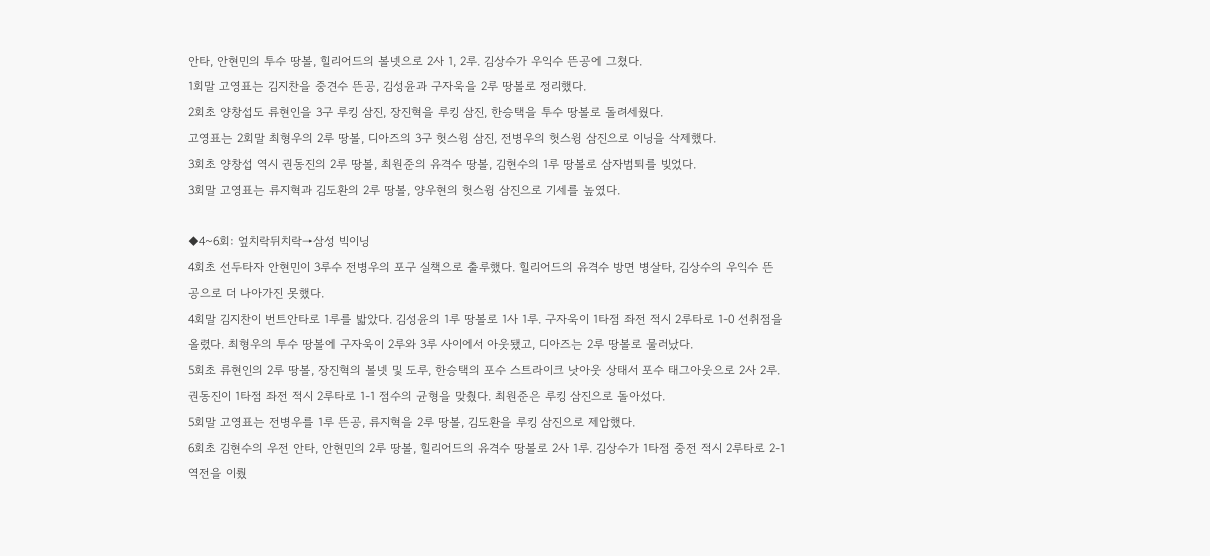안타, 안현민의 투수 땅볼, 힐리어드의 볼넷으로 2사 1, 2루. 김상수가 우익수 뜬공에 그쳤다.
1회말 고영표는 김지찬을 중견수 뜬공, 김성윤과 구자욱을 2루 땅볼로 정리했다.
2회초 양창섭도 류현인을 3구 루킹 삼진, 장진혁을 루킹 삼진, 한승택을 투수 땅볼로 돌려세웠다.
고영표는 2회말 최형우의 2루 땅볼, 디아즈의 3구 헛스윙 삼진, 전병우의 헛스윙 삼진으로 이닝을 삭제했다.
3회초 양창섭 역시 권동진의 2루 땅볼, 최원준의 유격수 땅볼, 김현수의 1루 땅볼로 삼자범퇴를 빚었다.
3회말 고영표는 류지혁과 김도환의 2루 땅볼, 양우현의 헛스윙 삼진으로 기세를 높였다.

◆4~6회: 엎치락뒤치락→삼성 빅이닝
4회초 선두타자 안현민이 3루수 전병우의 포구 실책으로 출루했다. 힐리어드의 유격수 방면 병살타, 김상수의 우익수 뜬공으로 더 나아가진 못했다.
4회말 김지찬이 번트안타로 1루를 밟았다. 김성윤의 1루 땅볼로 1사 1루. 구자욱이 1타점 좌전 적시 2루타로 1-0 선취점을 올렸다. 최형우의 투수 땅볼에 구자욱이 2루와 3루 사이에서 아웃됐고, 디아즈는 2루 땅볼로 물러났다.
5회초 류현인의 2루 땅볼, 장진혁의 볼넷 및 도루, 한승택의 포수 스트라이크 낫아웃 상태서 포수 태그아웃으로 2사 2루. 권동진이 1타점 좌전 적시 2루타로 1-1 점수의 균형을 맞췄다. 최원준은 루킹 삼진으로 돌아섰다.
5회말 고영표는 전병우를 1루 뜬공, 류지혁을 2루 땅볼, 김도환을 루킹 삼진으로 제압했다.
6회초 김현수의 우전 안타, 안현민의 2루 땅볼, 힐리어드의 유격수 땅볼로 2사 1루. 김상수가 1타점 중전 적시 2루타로 2-1 역전을 이뤘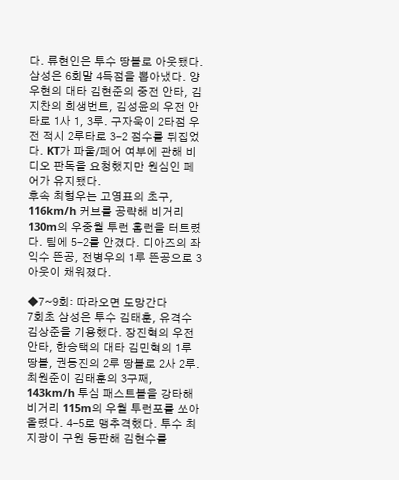다. 류현인은 투수 땅볼로 아웃됐다.
삼성은 6회말 4득점을 뽑아냈다. 양우현의 대타 김현준의 중전 안타, 김지찬의 희생번트, 김성윤의 우전 안타로 1사 1, 3루. 구자욱이 2타점 우전 적시 2루타로 3-2 점수를 뒤집었다. KT가 파울/페어 여부에 관해 비디오 판독을 요청했지만 원심인 페어가 유지됐다.
후속 최형우는 고영표의 초구, 116km/h 커브를 공략해 비거리 130m의 우중월 투런 홈런을 터트렸다. 팀에 5-2를 안겼다. 디아즈의 좌익수 뜬공, 전병우의 1루 뜬공으로 3아웃이 채워졌다.

◆7~9회: 따라오면 도망간다
7회초 삼성은 투수 김태훈, 유격수 김상준을 기용했다. 장진혁의 우전 안타, 한승택의 대타 김민혁의 1루 땅볼, 권동진의 2루 땅볼로 2사 2루. 최원준이 김태훈의 3구째, 143km/h 투심 패스트볼을 강타해 비거리 115m의 우월 투런포를 쏘아 올렸다. 4-5로 맹추격했다. 투수 최지광이 구원 등판해 김현수를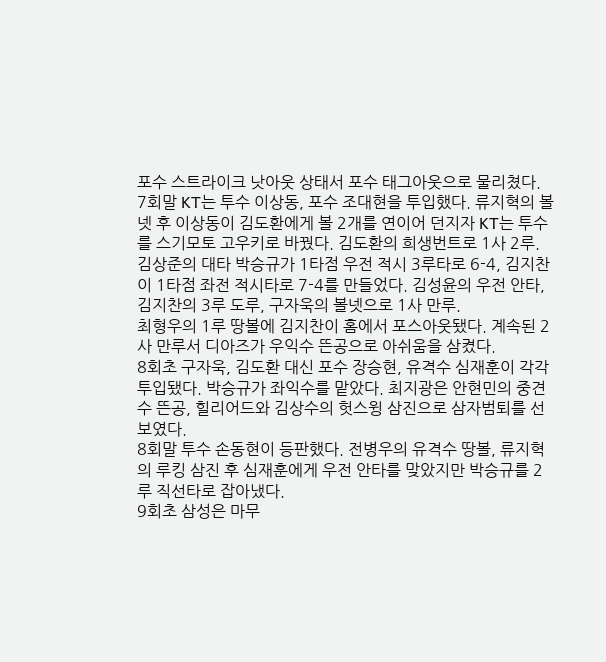포수 스트라이크 낫아웃 상태서 포수 태그아웃으로 물리쳤다.
7회말 KT는 투수 이상동, 포수 조대현을 투입했다. 류지혁의 볼넷 후 이상동이 김도환에게 볼 2개를 연이어 던지자 KT는 투수를 스기모토 고우키로 바꿨다. 김도환의 희생번트로 1사 2루. 김상준의 대타 박승규가 1타점 우전 적시 3루타로 6-4, 김지찬이 1타점 좌전 적시타로 7-4를 만들었다. 김성윤의 우전 안타, 김지찬의 3루 도루, 구자욱의 볼넷으로 1사 만루.
최형우의 1루 땅볼에 김지찬이 홈에서 포스아웃됐다. 계속된 2사 만루서 디아즈가 우익수 뜬공으로 아쉬움을 삼켰다.
8회초 구자욱, 김도환 대신 포수 장승현, 유격수 심재훈이 각각 투입됐다. 박승규가 좌익수를 맡았다. 최지광은 안현민의 중견수 뜬공, 힐리어드와 김상수의 헛스윙 삼진으로 삼자범퇴를 선보였다.
8회말 투수 손동현이 등판했다. 전병우의 유격수 땅볼, 류지혁의 루킹 삼진 후 심재훈에게 우전 안타를 맞았지만 박승규를 2루 직선타로 잡아냈다.
9회초 삼성은 마무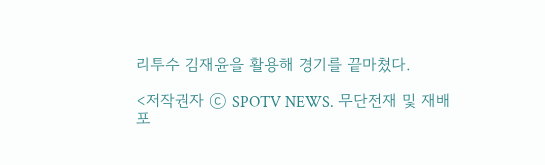리투수 김재윤을 활용해 경기를 끝마쳤다.

<저작권자 ⓒ SPOTV NEWS. 무단전재 및 재배포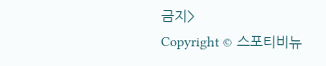금지>
Copyright © 스포티비뉴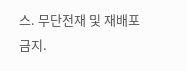스. 무단전재 및 재배포 금지.